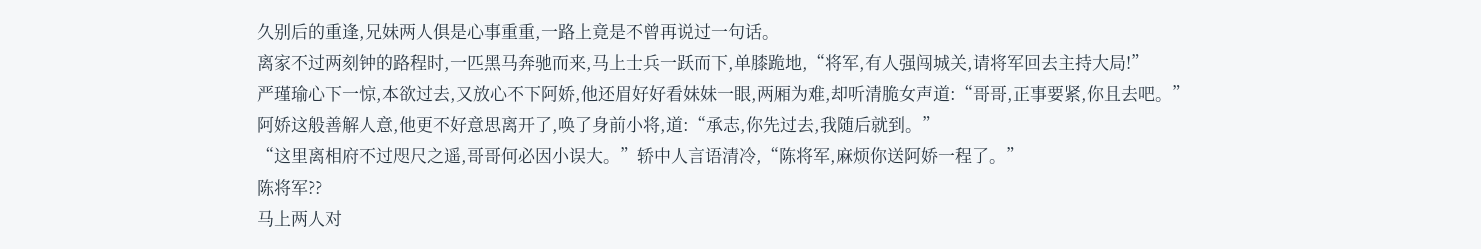久别后的重逢,兄妹两人俱是心事重重,一路上竟是不曾再说过一句话。
离家不过两刻钟的路程时,一匹黑马奔驰而来,马上士兵一跃而下,单膝跪地,“将军,有人强闯城关,请将军回去主持大局!”
严瑾瑜心下一惊,本欲过去,又放心不下阿娇,他还眉好好看妹妹一眼,两厢为难,却听清脆女声道:“哥哥,正事要紧,你且去吧。”
阿娇这般善解人意,他更不好意思离开了,唤了身前小将,道:“承志,你先过去,我随后就到。”
“这里离相府不过咫尺之遥,哥哥何必因小误大。”轿中人言语清冷,“陈将军,麻烦你送阿娇一程了。”
陈将军??
马上两人对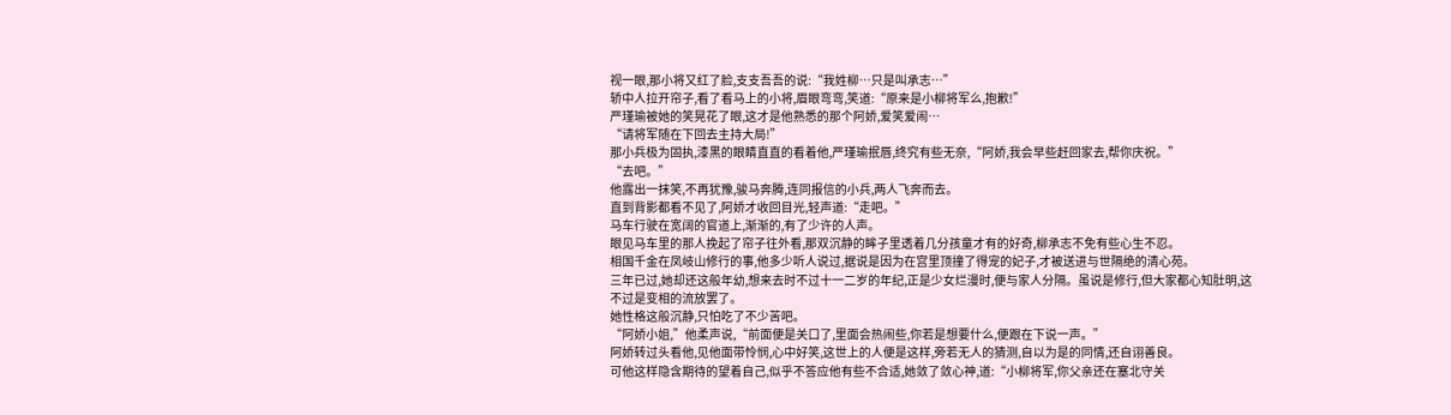视一眼,那小将又红了脸,支支吾吾的说:“我姓柳…只是叫承志…”
轿中人拉开帘子,看了看马上的小将,眉眼弯弯,笑道:“原来是小柳将军么,抱歉!”
严瑾瑜被她的笑晃花了眼,这才是他熟悉的那个阿娇,爱笑爱闹…
“请将军随在下回去主持大局!”
那小兵极为固执,漆黑的眼睛直直的看着他,严瑾瑜抿唇,终究有些无奈,“阿娇,我会早些赶回家去,帮你庆祝。”
“去吧。”
他露出一抹笑,不再犹豫,骏马奔腾,连同报信的小兵,两人飞奔而去。
直到背影都看不见了,阿娇才收回目光,轻声道:“走吧。”
马车行驶在宽阔的官道上,渐渐的,有了少许的人声。
眼见马车里的那人挽起了帘子往外看,那双沉静的眸子里透着几分孩童才有的好奇,柳承志不免有些心生不忍。
相国千金在凤岐山修行的事,他多少听人说过,据说是因为在宫里顶撞了得宠的妃子,才被送进与世隔绝的清心苑。
三年已过,她却还这般年幼,想来去时不过十一二岁的年纪,正是少女烂漫时,便与家人分隔。虽说是修行,但大家都心知肚明,这不过是变相的流放罢了。
她性格这般沉静,只怕吃了不少苦吧。
“阿娇小姐,”他柔声说,“前面便是关口了,里面会热闹些,你若是想要什么,便跟在下说一声。”
阿娇转过头看他,见他面带怜悯,心中好笑,这世上的人便是这样,旁若无人的猜测,自以为是的同情,还自诩善良。
可他这样隐含期待的望着自己,似乎不答应他有些不合适,她敛了敛心神,道:“小柳将军,你父亲还在塞北守关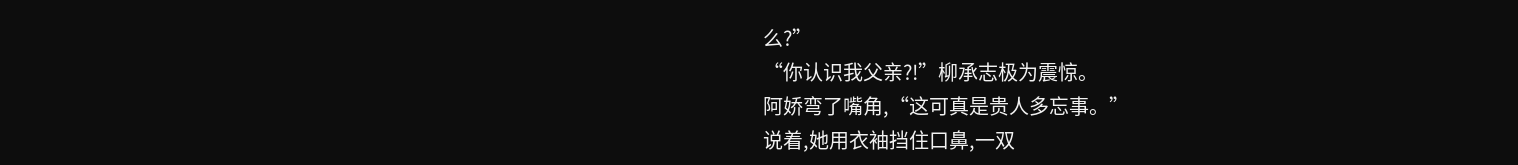么?”
“你认识我父亲?!”柳承志极为震惊。
阿娇弯了嘴角,“这可真是贵人多忘事。”
说着,她用衣袖挡住口鼻,一双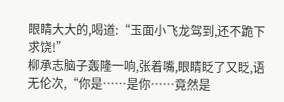眼睛大大的,喝道:“玉面小飞龙驾到,还不跪下求饶!”
柳承志脑子轰隆一响,张着嘴,眼睛眨了又眨,语无伦次,“你是……是你……竟然是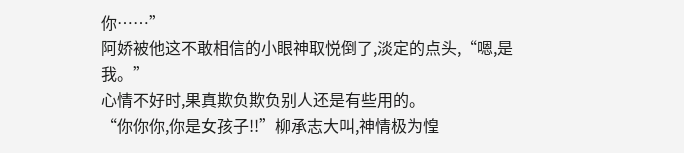你……”
阿娇被他这不敢相信的小眼神取悦倒了,淡定的点头,“嗯,是我。”
心情不好时,果真欺负欺负别人还是有些用的。
“你你你,你是女孩子!!”柳承志大叫,神情极为惶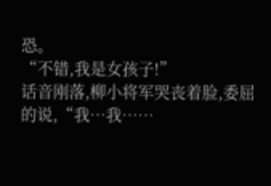恐。
“不错,我是女孩子!”
话音刚落,柳小将军哭丧着脸,委屈的说,“我…我……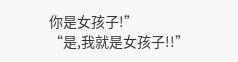你是女孩子!”
“是,我就是女孩子!!”